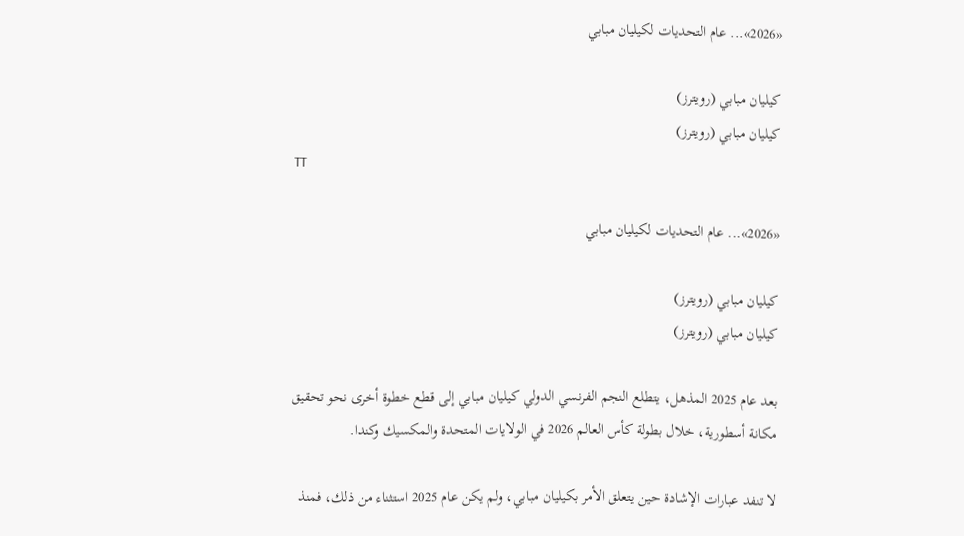«2026»... عام التحديات لكيليان مبابي

كيليان مبابي (رويترز)
كيليان مبابي (رويترز)
TT

«2026»... عام التحديات لكيليان مبابي

كيليان مبابي (رويترز)
كيليان مبابي (رويترز)

بعد عام 2025 المذهل، يتطلع النجم الفرنسي الدولي كيليان مبابي إلى قطع خطوة أخرى نحو تحقيق مكانة أسطورية، خلال بطولة كأس العالم 2026 في الولايات المتحدة والمكسيك وكندا.

لا تنفد عبارات الإشادة حين يتعلق الأمر بكيليان مبابي، ولم يكن عام 2025 استثناء من ذلك، فمنذ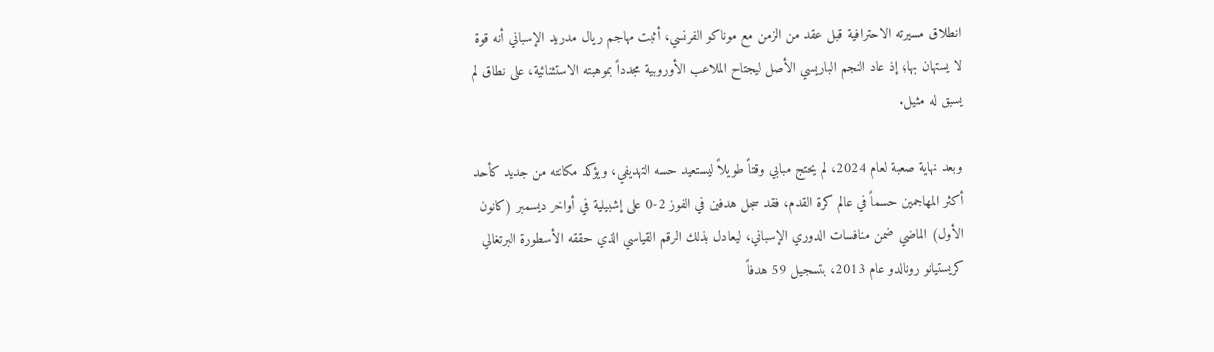انطلاق مسيرته الاحترافية قبل عقد من الزمن مع موناكو الفرنسي، أثبت مهاجم ريال مدريد الإسباني أنه قوة لا يستهان بها؛ إذ عاد النجم الباريسي الأصل ليجتاح الملاعب الأوروبية مجدداً بموهبته الاستثنائية، على نطاق لم يسبق له مثيل.

وبعد نهاية صعبة لعام 2024، لم يحتج مبابي وقتاً طويلاً ليستعيد حسه التهديفي، ويؤكد مكانته من جديد كأحد أكثر المهاجمين حسماً في عالم كرة القدم، فقد سجل هدفين في الفوز 2-0 على إشبيلية في أواخر ديسمبر (كانون الأول) الماضي ضمن منافسات الدوري الإسباني، ليعادل بذلك الرقم القياسي الذي حققه الأسطورة البرتغالي كريستيانو رونالدو عام 2013، بتسجيل 59 هدفاً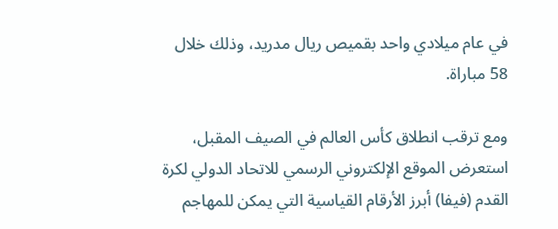في عام ميلادي واحد بقميص ريال مدريد، وذلك خلال 58 مباراة.

ومع ترقب انطلاق كأس العالم في الصيف المقبل، استعرض الموقع الإلكتروني الرسمي للاتحاد الدولي لكرة القدم (فيفا) أبرز الأرقام القياسية التي يمكن للمهاجم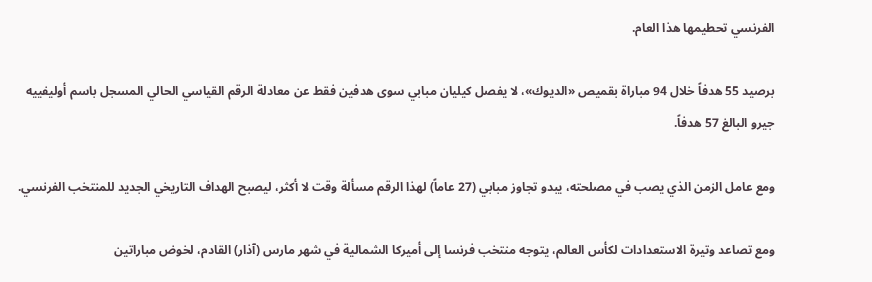الفرنسي تحطيمها هذا العام.

برصيد 55 هدفاً خلال 94 مباراة بقميص «الديوك»، لا يفصل كيليان مبابي سوى هدفين فقط عن معادلة الرقم القياسي الحالي المسجل باسم أوليفييه جيرو البالغ 57 هدفاً.

ومع عامل الزمن الذي يصب في مصلحته، يبدو تجاوز مبابي (27 عاماً) لهذا الرقم مسألة وقت لا أكثر، ليصبح الهداف التاريخي الجديد للمنتخب الفرنسي.

ومع تصاعد وتيرة الاستعدادات لكأس العالم، يتوجه منتخب فرنسا إلى أميركا الشمالية في شهر مارس (آذار) القادم، لخوض مباراتين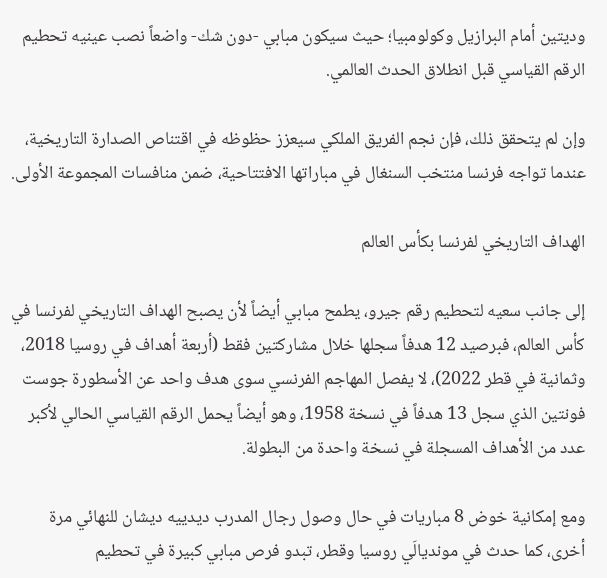وديتين أمام البرازيل وكولومبيا؛ حيث سيكون مبابي -دون شك- واضعاً نصب عينيه تحطيم الرقم القياسي قبل انطلاق الحدث العالمي.

وإن لم يتحقق ذلك، فإن نجم الفريق الملكي سيعزز حظوظه في اقتناص الصدارة التاريخية، عندما تواجه فرنسا منتخب السنغال في مباراتها الافتتاحية، ضمن منافسات المجموعة الأولى.

الهداف التاريخي لفرنسا بكأس العالم

إلى جانب سعيه لتحطيم رقم جيرو، يطمح مبابي أيضاً لأن يصبح الهداف التاريخي لفرنسا في كأس العالم، فبرصيد 12 هدفاً سجلها خلال مشاركتين فقط (أربعة أهداف في روسيا 2018، وثمانية في قطر 2022)، لا يفصل المهاجم الفرنسي سوى هدف واحد عن الأسطورة جوست فونتين الذي سجل 13 هدفاً في نسخة 1958، وهو أيضاً يحمل الرقم القياسي الحالي لأكبر عدد من الأهداف المسجلة في نسخة واحدة من البطولة.

ومع إمكانية خوض 8 مباريات في حال وصول رجال المدرب ديدييه ديشان للنهائي مرة أخرى، كما حدث في مونديالَي روسيا وقطر، تبدو فرص مبابي كبيرة في تحطيم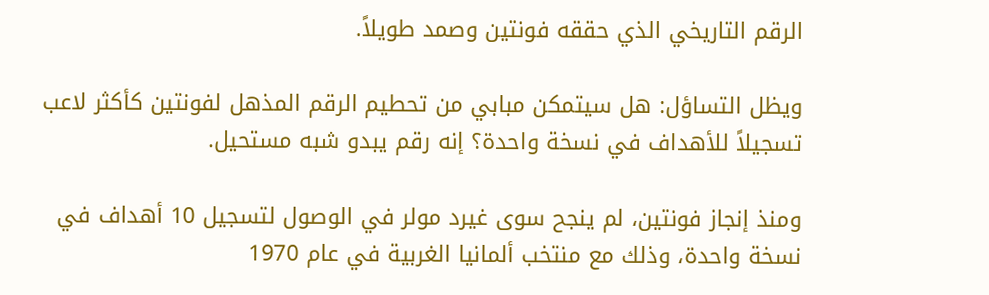الرقم التاريخي الذي حققه فونتين وصمد طويلاً.

ويظل التساؤل: هل سيتمكن مبابي من تحطيم الرقم المذهل لفونتين كأكثر لاعب تسجيلاً للأهداف في نسخة واحدة؟ إنه رقم يبدو شبه مستحيل.

ومنذ إنجاز فونتين، لم ينجح سوى غيرد مولر في الوصول لتسجيل 10 أهداف في نسخة واحدة، وذلك مع منتخب ألمانيا الغربية في عام 1970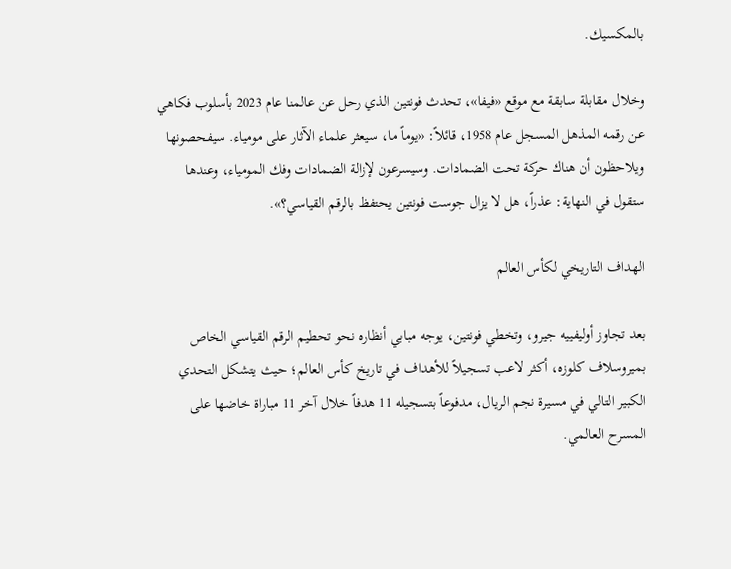بالمكسيك.

وخلال مقابلة سابقة مع موقع «فيفا»، تحدث فونتين الذي رحل عن عالمنا عام 2023 بأسلوب فكاهي عن رقمه المذهل المسجل عام 1958، قائلاً: «يوماً ما، سيعثر علماء الآثار على مومياء. سيفحصونها ويلاحظون أن هناك حركة تحت الضمادات. وسيسرعون لإزالة الضمادات وفك المومياء، وعندها ستقول في النهاية: عذراً، هل لا يزال جوست فونتين يحتفظ بالرقم القياسي؟».

الهداف التاريخي لكأس العالم

بعد تجاوز أوليفييه جيرو، وتخطي فونتين، يوجه مبابي أنظاره نحو تحطيم الرقم القياسي الخاص بميروسلاف كلوزه، أكثر لاعب تسجيلاً للأهداف في تاريخ كأس العالم؛ حيث يتشكل التحدي الكبير التالي في مسيرة نجم الريال، مدفوعاً بتسجيله 11 هدفاً خلال آخر 11 مباراة خاضها على المسرح العالمي.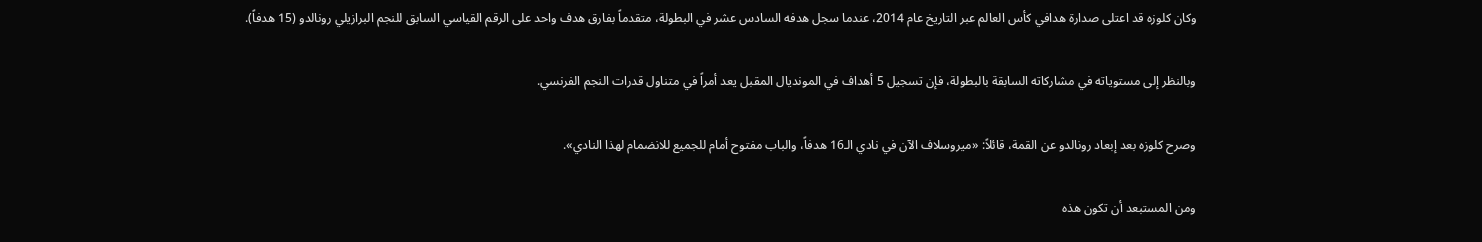وكان كلوزه قد اعتلى صدارة هدافي كأس العالم عبر التاريخ عام 2014، عندما سجل هدفه السادس عشر في البطولة، متقدماً بفارق هدف واحد على الرقم القياسي السابق للنجم البرازيلي رونالدو (15 هدفاً).

وبالنظر إلى مستوياته في مشاركاته السابقة بالبطولة، فإن تسجيل 5 أهداف في المونديال المقبل يعد أمراً في متناول قدرات النجم الفرنسي.

وصرح كلوزه بعد إبعاد رونالدو عن القمة، قائلاً: «ميروسلاف الآن في نادي الـ16 هدفاً، والباب مفتوح أمام للجميع للانضمام لهذا النادي».

ومن المستبعد أن تكون هذه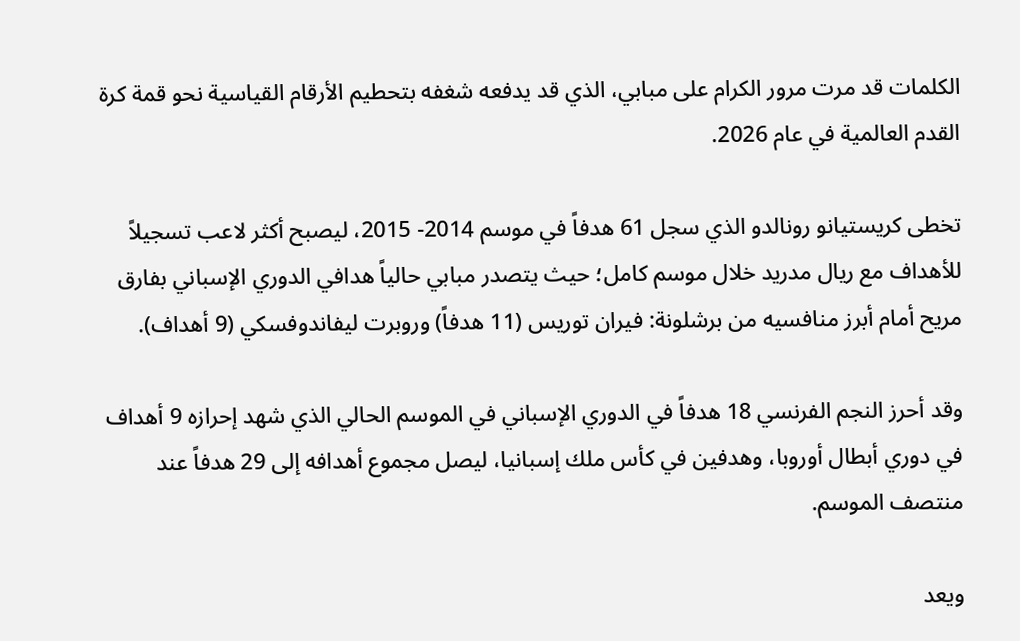الكلمات قد مرت مرور الكرام على مبابي، الذي قد يدفعه شغفه بتحطيم الأرقام القياسية نحو قمة كرة القدم العالمية في عام 2026.

تخطى كريستيانو رونالدو الذي سجل 61 هدفاً في موسم 2014- 2015، ليصبح أكثر لاعب تسجيلاً للأهداف مع ريال مدريد خلال موسم كامل؛ حيث يتصدر مبابي حالياً هدافي الدوري الإسباني بفارق مريح أمام أبرز منافسيه من برشلونة: فيران توريس (11 هدفاً) وروبرت ليفاندوفسكي (9 أهداف).

وقد أحرز النجم الفرنسي 18 هدفاً في الدوري الإسباني في الموسم الحالي الذي شهد إحرازه 9 أهداف في دوري أبطال أوروبا، وهدفين في كأس ملك إسبانيا، ليصل مجموع أهدافه إلى 29 هدفاً عند منتصف الموسم.

ويعد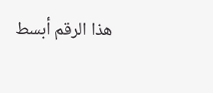هذا الرقم أبسط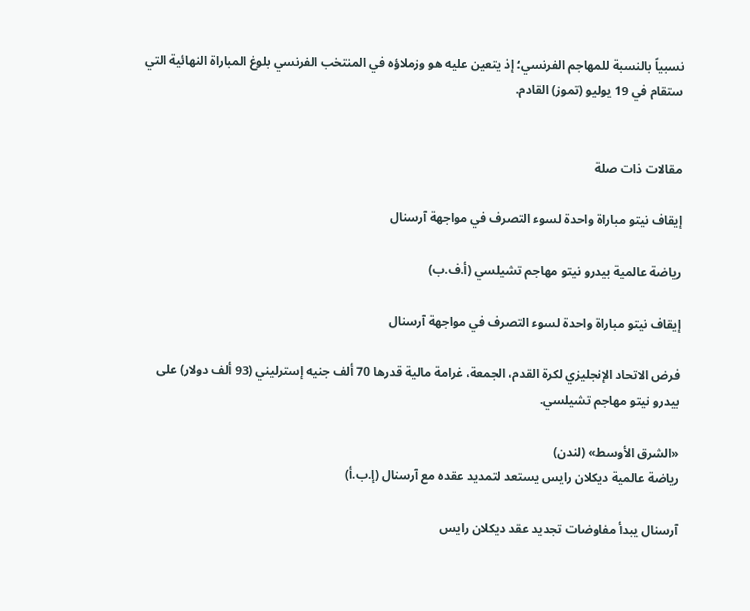نسبياً بالنسبة للمهاجم الفرنسي؛ إذ يتعين عليه هو وزملاؤه في المنتخب الفرنسي بلوغ المباراة النهائية التي ستقام في 19 يوليو (تموز) القادم.


مقالات ذات صلة

إيقاف نيتو مباراة واحدة لسوء التصرف في مواجهة آرسنال

رياضة عالمية بيدرو نيتو مهاجم تشيلسي (أ.ف.ب)

إيقاف نيتو مباراة واحدة لسوء التصرف في مواجهة آرسنال

فرض الاتحاد الإنجليزي لكرة القدم، الجمعة، غرامة مالية قدرها 70 ألف جنيه إسترليني (93 ألف دولار) على بيدرو نيتو مهاجم تشيلسي.

«الشرق الأوسط» (لندن)
رياضة عالمية ديكلان رايس يستعد لتمديد عقده مع آرسنال (إ.ب.أ)

آرسنال يبدأ مفاوضات تجديد عقد ديكلان رايس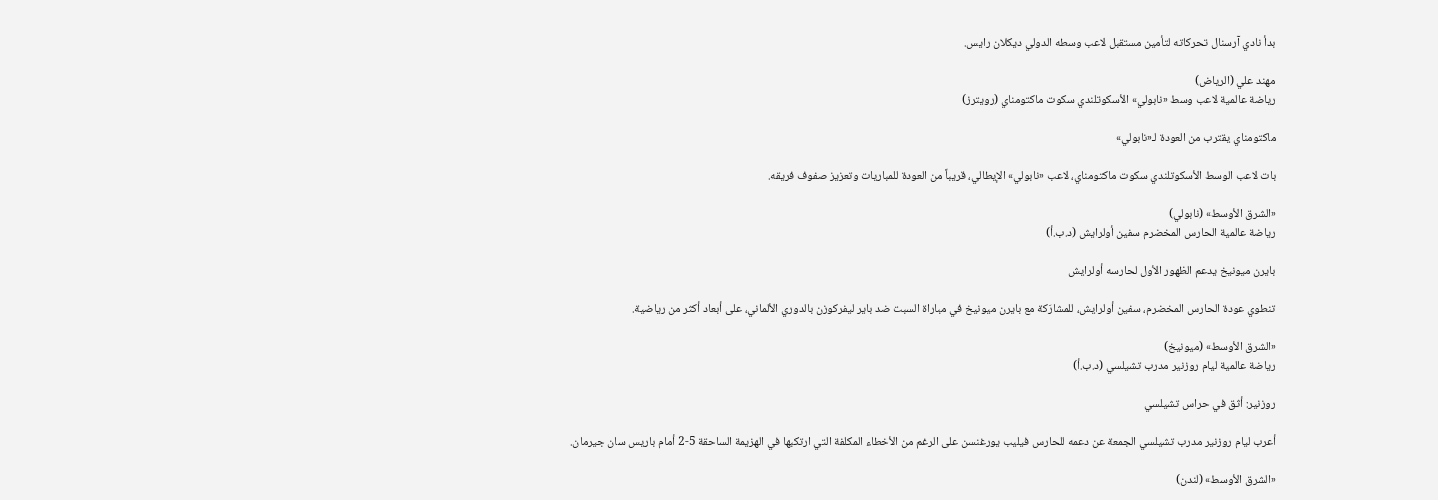بدأ نادي آرسنال تحركاته لتأمين مستقبل لاعب وسطه الدولي ديكلان رايس.

مهند علي (الرياض)
رياضة عالمية لاعب وسط «نابولي» الأسكوتلندي سكوت ماكتومناي (رويترز)

ماكتومناي يقترب من العودة لـ«نابولي»

بات لاعب الوسط الأسكوتلندي سكوت ماكتومناي، لاعب «نابولي» الإيطالي، قريباً من العودة للمباريات وتعزيز صفوف فريقه.

«الشرق الأوسط» (نابولي)
رياضة عالمية الحارس المخضرم سفين أولرايش (د.ب.أ)

بايرن ميونيخ يدعم الظهور الأول لحارسه أولرايش

تنطوي عودة الحارس المخضرم، سفين أولرايش، للمشارَكة مع بايرن ميونيخ في مباراة السبت ضد باير ليفركوزن بالدوري الألماني، على أبعاد أكثر من رياضية.

«الشرق الأوسط» (ميونيخ)
رياضة عالمية ليام روزنير مدرب تشيلسي (د.ب.أ)

روزنير: أثق في حراس تشيلسي

أعرب ليام روزنير مدرب تشيلسي الجمعة عن دعمه للحارس فيليب يورغنسن على الرغم من الأخطاء المكلفة التي ارتكبها في الهزيمة الساحقة 5-2 أمام باريس سان جيرمان.

«الشرق الأوسط» (لندن)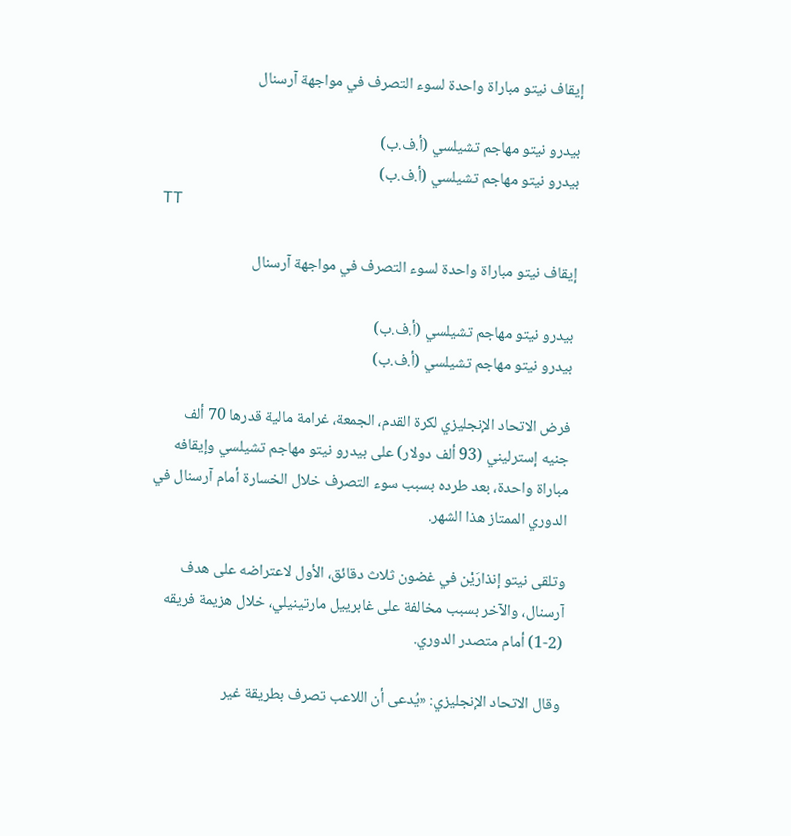إيقاف نيتو مباراة واحدة لسوء التصرف في مواجهة آرسنال

بيدرو نيتو مهاجم تشيلسي (أ.ف.ب)
بيدرو نيتو مهاجم تشيلسي (أ.ف.ب)
TT

إيقاف نيتو مباراة واحدة لسوء التصرف في مواجهة آرسنال

بيدرو نيتو مهاجم تشيلسي (أ.ف.ب)
بيدرو نيتو مهاجم تشيلسي (أ.ف.ب)

فرض الاتحاد الإنجليزي لكرة القدم، الجمعة، غرامة مالية قدرها 70 ألف جنيه إسترليني (93 ألف دولار) على بيدرو نيتو مهاجم تشيلسي وإيقافه مباراة واحدة، بعد طرده بسبب سوء التصرف خلال الخسارة أمام آرسنال في الدوري الممتاز هذا الشهر.

وتلقى نيتو إنذارَيْن في غضون ثلاث دقائق، الأول لاعتراضه على هدف آرسنال، والآخر بسبب مخالفة على غابرييل مارتينيلي، خلال هزيمة فريقه (2-1) أمام متصدر الدوري.

وقال الاتحاد الإنجليزي: «يُدعى أن اللاعب تصرف بطريقة غير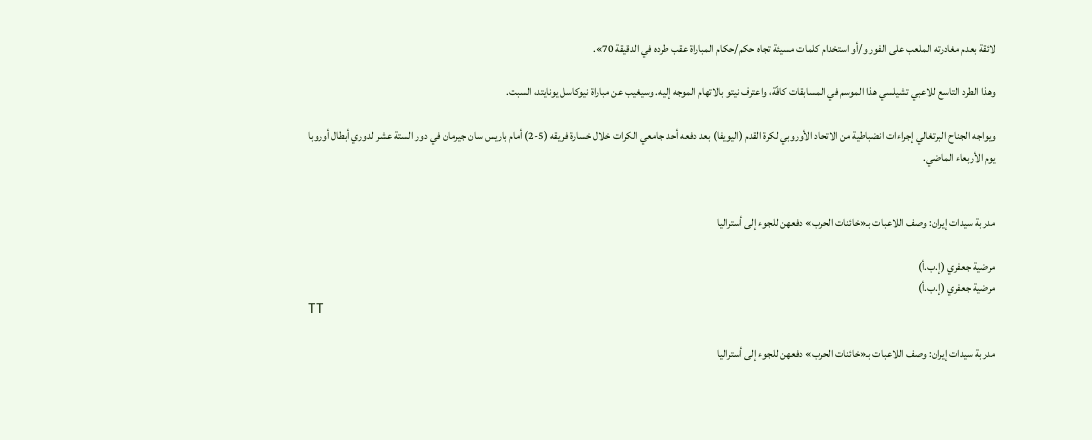لائقة بعدم مغادرته الملعب على الفور و/أو استخدام كلمات مسيئة تجاه حكم/حكام المباراة عقب طرده في الدقيقة 70».

وهذا الطرد التاسع للاعبي تشيلسي هذا الموسم في المسابقات كافّة، واعترف نيتو بالاتهام الموجه إليه. وسيغيب عن مباراة نيوكاسل يونايتد، السبت.

ويواجه الجناح البرتغالي إجراءات انضباطية من الاتحاد الأوروبي لكرة القدم (اليويفا) بعد دفعه أحد جامعي الكرات خلال خسارة فريقه (5-2) أمام باريس سان جيرمان في دور الستة عشر لدوري أبطال أوروبا يوم الأربعاء الماضي.


مدربة سيدات إيران: وصف اللاعبات بـ«خائنات الحرب» دفعهن للجوء إلى أستراليا

مرضية جعفري (إ.ب.أ)
مرضية جعفري (إ.ب.أ)
TT

مدربة سيدات إيران: وصف اللاعبات بـ«خائنات الحرب» دفعهن للجوء إلى أستراليا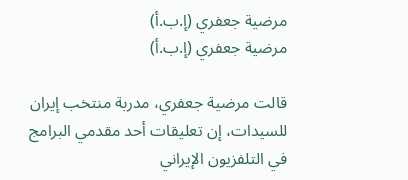مرضية جعفري (إ.ب.أ)
مرضية جعفري (إ.ب.أ)

قالت مرضية جعفري، مدربة منتخب إيران للسيدات، إن تعليقات أحد مقدمي البرامج في التلفزيون الإيراني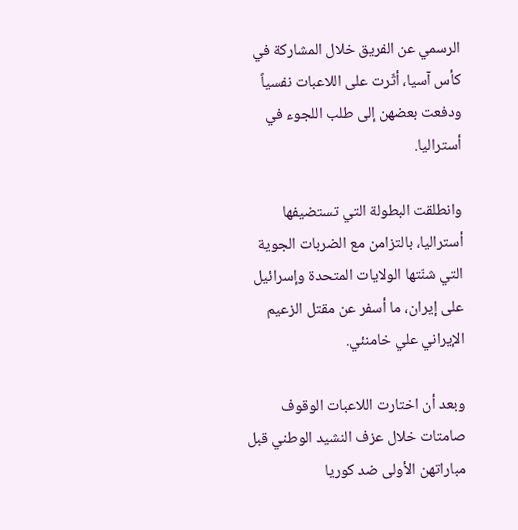الرسمي عن الفريق خلال المشاركة في كأس آسيا، أثّرت على اللاعبات نفسياً ودفعت بعضهن إلى طلب اللجوء في أستراليا.

وانطلقت البطولة التي تستضيفها أستراليا، بالتزامن مع الضربات الجوية التي شنّتها الولايات المتحدة وإسرائيل على إيران، ما أسفر عن مقتل الزعيم الإيراني علي خامنئي.

وبعد أن اختارت اللاعبات الوقوف صامتات خلال عزف النشيد الوطني قبل مباراتهن الأولى ضد كوريا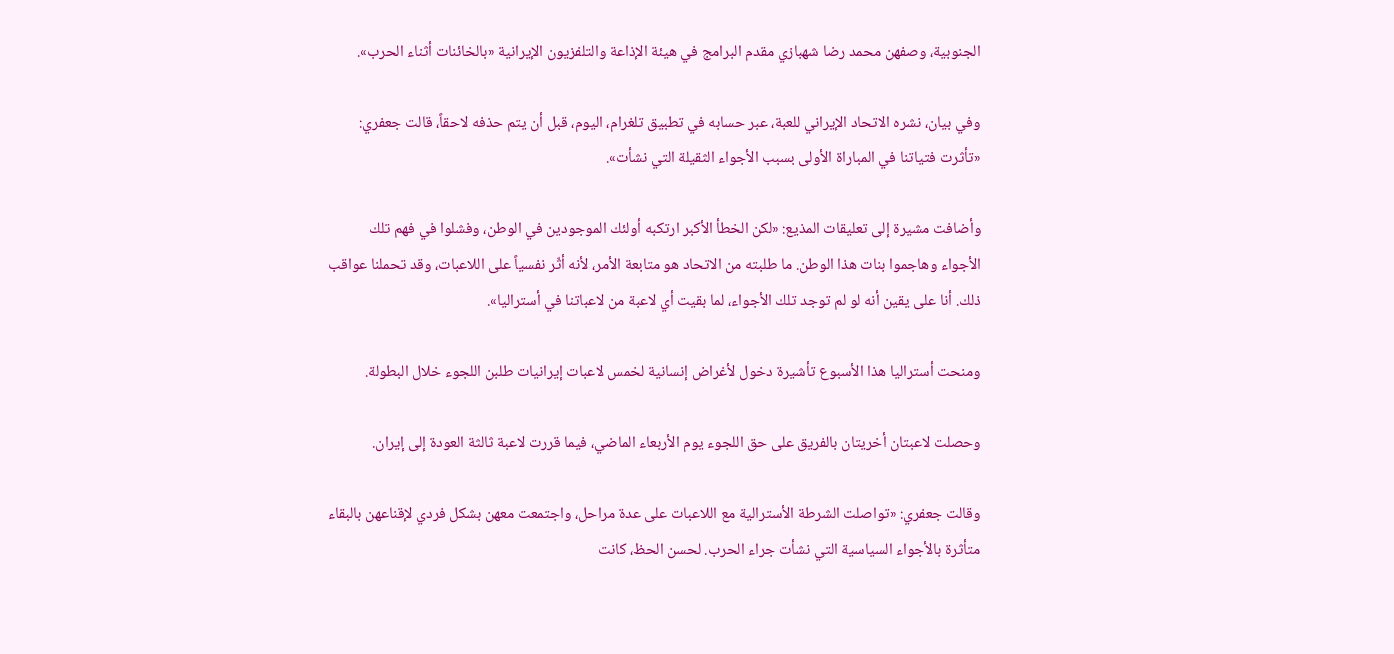الجنوبية، وصفهن محمد رضا شهبازي مقدم البرامج في هيئة الإذاعة والتلفزيون الإيرانية «بالخائنات أثناء الحرب».

وفي بيان، نشره الاتحاد الإيراني للعبة، عبر حسابه في تطبيق تلغرام، اليوم، قبل أن يتم حذفه لاحقاً، قالت جعفري: «تأثرت فتياتنا في المباراة الأولى بسبب الأجواء الثقيلة التي نشأت».

وأضافت مشيرة إلى تعليقات المذيع: «لكن الخطأ الأكبر ارتكبه أولئك الموجودين في الوطن، وفشلوا في فهم تلك الأجواء وهاجموا بنات هذا الوطن. ما طلبته من الاتحاد هو متابعة الأمر، لأنه أثّر نفسياً على اللاعبات، وقد تحملنا عواقب ذلك. أنا على يقين أنه لو لم توجد تلك الأجواء، لما بقيت أي لاعبة من لاعباتنا في أستراليا».

ومنحت أستراليا هذا الأسبوع تأشيرة دخول لأغراض إنسانية لخمس لاعبات إيرانيات طلبن اللجوء خلال البطولة.

وحصلت لاعبتان أخريتان بالفريق على حق اللجوء يوم الأربعاء الماضي، فيما قررت لاعبة ثالثة العودة إلى إيران.

وقالت جعفري: «تواصلت الشرطة الأسترالية مع اللاعبات على عدة مراحل، واجتمعت معهن بشكل فردي لإقناعهن بالبقاء متأثرة بالأجواء السياسية التي نشأت جراء الحرب. لحسن الحظ، كانت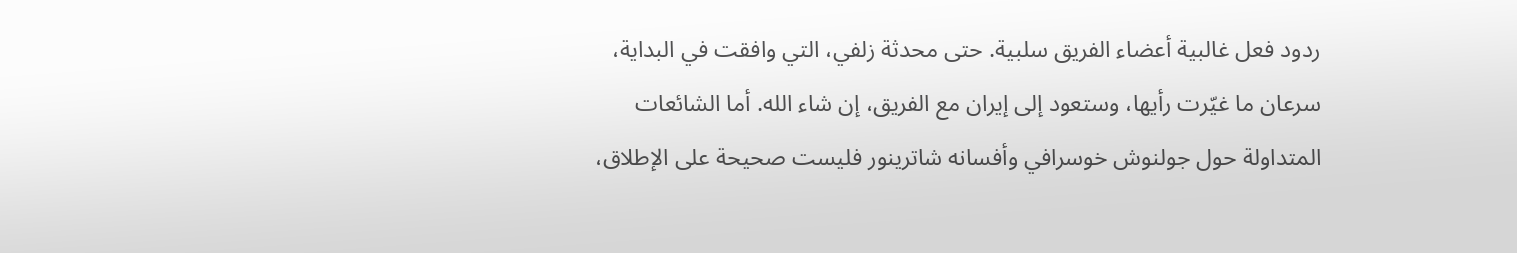ردود فعل غالبية أعضاء الفريق سلبية. حتى محدثة زلفي، التي وافقت في البداية، سرعان ما غيّرت رأيها، وستعود إلى إيران مع الفريق، إن شاء الله. أما الشائعات المتداولة حول جولنوش خوسرافي وأفسانه شاترينور فليست صحيحة على الإطلاق،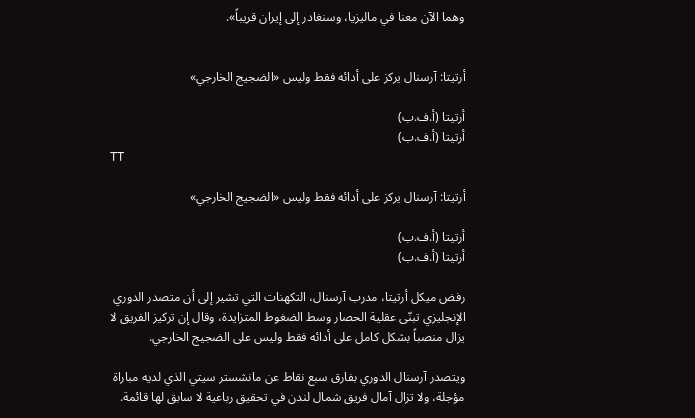وهما الآن معنا في ماليزيا، وسنغادر إلى إيران قريباً».


أرتيتا: آرسنال يركز على أدائه فقط وليس «الضجيج الخارجي»

أرتيتا (أ.ف.ب)
أرتيتا (أ.ف.ب)
TT

أرتيتا: آرسنال يركز على أدائه فقط وليس «الضجيج الخارجي»

أرتيتا (أ.ف.ب)
أرتيتا (أ.ف.ب)

رفض ميكل أرتيتا، مدرب آرسنال، التكهنات التي تشير إلى أن متصدر الدوري الإنجليزي تبنّى عقلية الحصار وسط الضغوط المتزايدة، وقال إن تركيز الفريق لا يزال منصباً بشكل كامل على أدائه فقط وليس على الضجيج الخارجي.

ويتصدر آرسنال الدوري بفارق سبع نقاط عن مانشستر سيتي الذي لديه مباراة مؤجلة، ولا تزال آمال فريق شمال لندن في تحقيق رباعية لا سابق لها قائمة.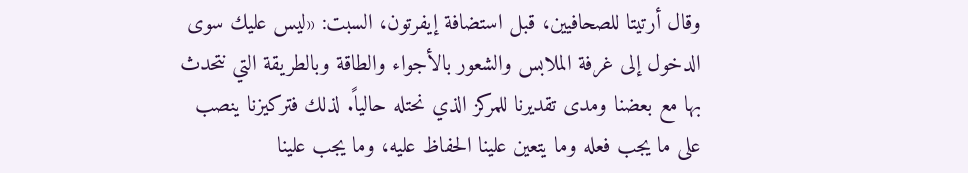وقال أرتيتا للصحافيين، قبل استضافة إيفرتون، السبت: «ليس عليك سوى الدخول إلى غرفة الملابس والشعور بالأجواء والطاقة وبالطريقة التي نتحدث بها مع بعضنا ومدى تقديرنا للمركز الذي نحتله حالياً. لذلك فتركيزنا ينصب على ما يجب فعله وما يتعين علينا الحفاظ عليه، وما يجب علينا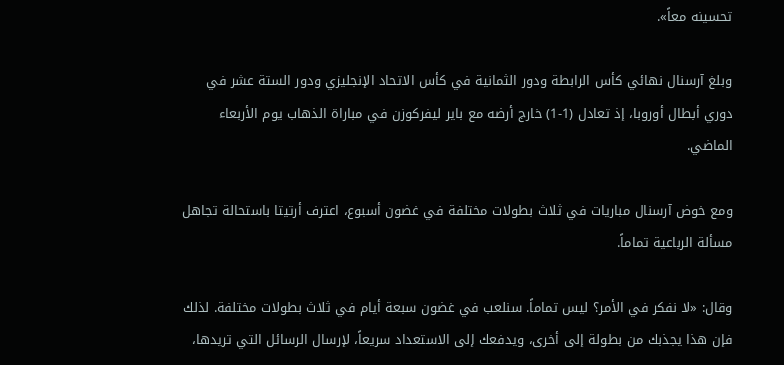تحسينه معاً».

وبلغ آرسنال نهائي كأس الرابطة ودور الثمانية في كأس الاتحاد الإنجليزي ودور الستة عشر في دوري أبطال أوروبا، إذ تعادل (1-1) خارج أرضه مع باير ليفركوزن في مباراة الذهاب يوم الأربعاء الماضي.

ومع خوض آرسنال مباريات في ثلاث بطولات مختلفة في غضون أسبوع، اعترف أرتيتا باستحالة تجاهل مسألة الرباعية تماماً.

وقال: «لا نفكر في الأمر؟ ليس تماماً. سنلعب في غضون سبعة أيام في ثلاث بطولات مختلفة. لذلك فإن هذا يجذبك من بطولة إلى أخرى، ويدفعك إلى الاستعداد سريعاً، لإرسال الرسائل التي تريدها،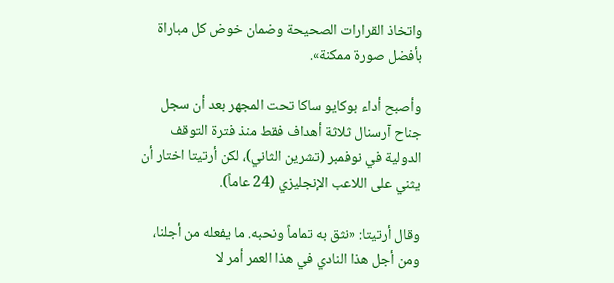واتخاذ القرارات الصحيحة وضمان خوض كل مباراة بأفضل صورة ممكنة».

وأصبح أداء بوكايو ساكا تحت المجهر بعد أن سجل جناح آرسنال ثلاثة أهداف فقط منذ فترة التوقف الدولية في نوفمبر (تشرين الثاني)، لكن أرتيتا اختار أن يثني على اللاعب الإنجليزي (24 عاماً).

وقال أرتيتا: «نثق به تماماً ونحبه. ما يفعله من أجلنا، ومن أجل هذا النادي في هذا العمر أمر لا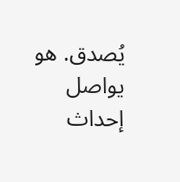يُصدق. هو يواصل إحداث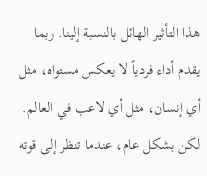هذا التأثير الهائل بالنسبة إلينا. ربما يقدم أداء فردياً لا يعكس مستواه، مثل أي إنسان، مثل أي لاعب في العالم. لكن بشكل عام، عندما تنظر إلى قوته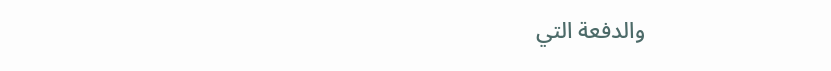والدفعة التي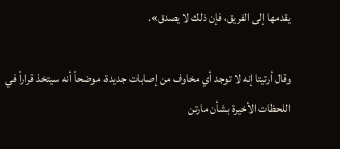يقدمها إلى الفريق، فإن ذلك لا يصدق».

وقال أرتيتا إنه لا توجد أي مخاوف من إصابات جديدة، موضحاً أنه سيتخذ قراراً في اللحظات الأخيرة بشأن مارتن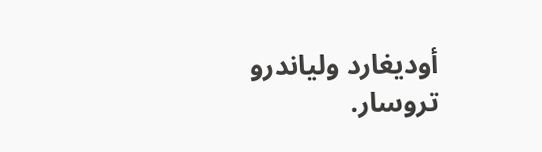أوديغارد ولياندرو تروسار.